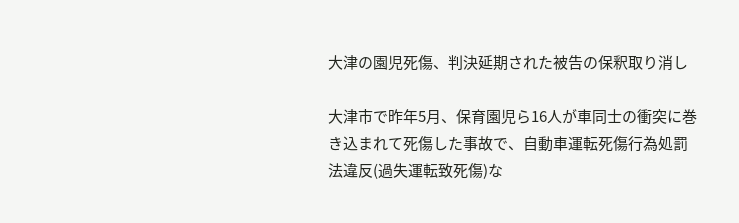大津の園児死傷、判決延期された被告の保釈取り消し

大津市で昨年5月、保育園児ら16人が車同士の衝突に巻き込まれて死傷した事故で、自動車運転死傷行為処罰法違反(過失運転致死傷)な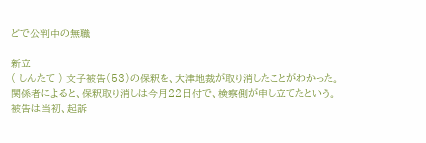どで公判中の無職

新立
( しんたて ) 文子被告(53)の保釈を、大津地裁が取り消したことがわかった。
関係者によると、保釈取り消しは今月22日付で、検察側が申し立てたという。
被告は当初、起訴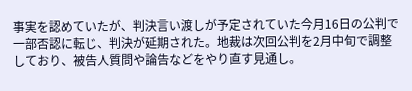事実を認めていたが、判決言い渡しが予定されていた今月16日の公判で一部否認に転じ、判決が延期された。地裁は次回公判を2月中旬で調整しており、被告人質問や論告などをやり直す見通し。